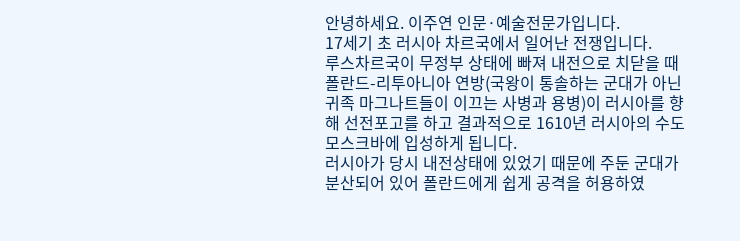안녕하세요. 이주연 인문·예술전문가입니다.
17세기 초 러시아 차르국에서 일어난 전쟁입니다.
루스차르국이 무정부 상태에 빠져 내전으로 치닫을 때 폴란드-리투아니아 연방(국왕이 통솔하는 군대가 아닌 귀족 마그나트들이 이끄는 사병과 용병)이 러시아를 향해 선전포고를 하고 결과적으로 1610년 러시아의 수도 모스크바에 입성하게 됩니다.
러시아가 당시 내전상태에 있었기 때문에 주둔 군대가 분산되어 있어 폴란드에게 쉽게 공격을 허용하였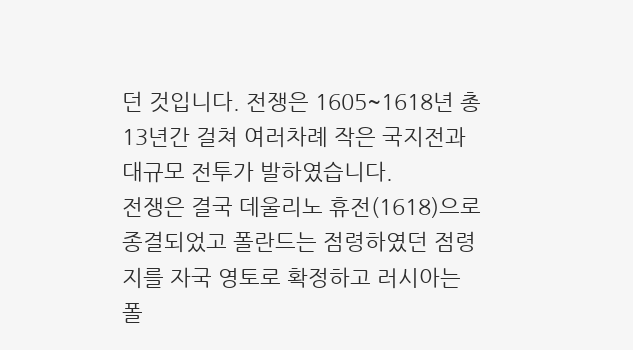던 것입니다. 전쟁은 1605~1618년 총 13년간 걸쳐 여러차례 작은 국지전과 대규모 전투가 발하였습니다.
전쟁은 결국 데울리노 휴전(1618)으로 종결되었고 폴란드는 점령하였던 점령지를 자국 영토로 확정하고 러시아는 폴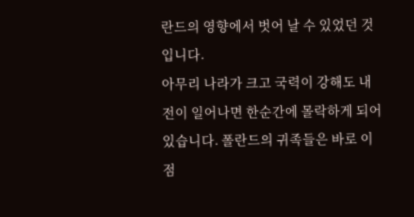란드의 영향에서 벗어 날 수 있었던 것입니다.
아무리 나라가 크고 국력이 강해도 내전이 일어나면 한순간에 몰락하게 되어있습니다. 폴란드의 귀족들은 바로 이점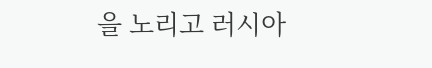을 노리고 러시아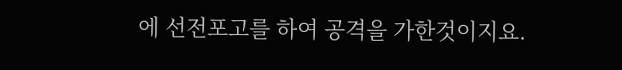에 선전포고를 하여 공격을 가한것이지요.